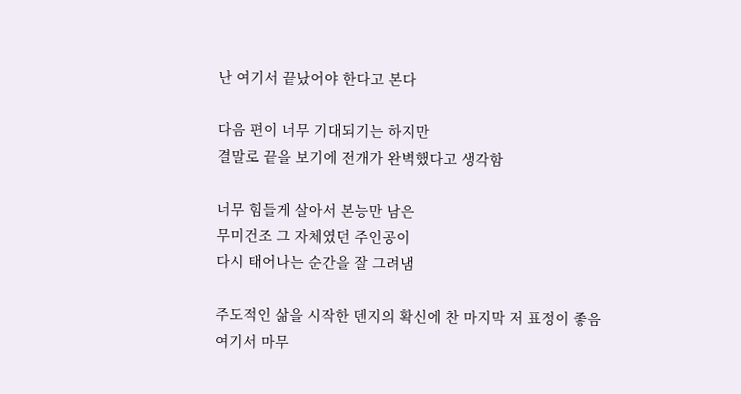난 여기서 끝났어야 한다고 본다

다음 편이 너무 기대되기는 하지만
결말로 끝을 보기에 전개가 완벽했다고 생각함

너무 힘들게 살아서 본능만 남은
무미건조 그 자체였던 주인공이
다시 태어나는 순간을 잘 그려냄

주도적인 삶을 시작한 덴지의 확신에 찬 마지막 저 표정이 좋음
여기서 마무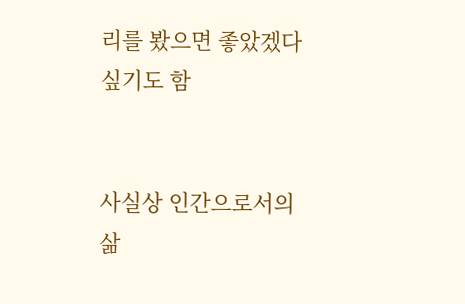리를 봤으면 좋았겠다 싶기도 함


사실상 인간으로서의 삶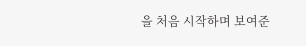을 처음 시작하며 보여준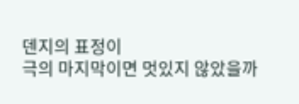덴지의 표정이
극의 마지막이면 멋있지 않았을까